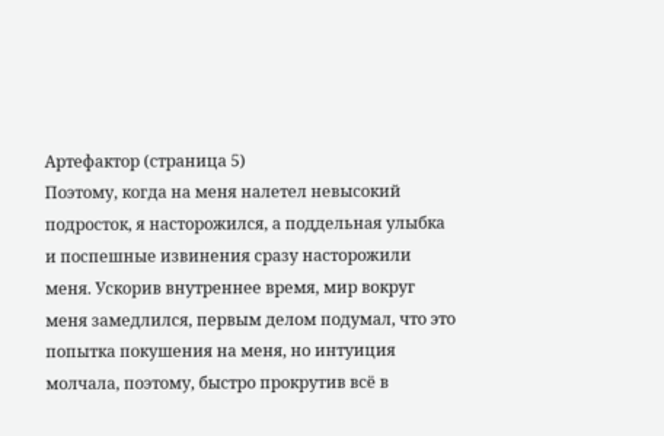Артефактор (страница 5)
Поэтому, когда на меня налетел невысокий подросток, я насторожился, а поддельная улыбка и поспешные извинения сразу насторожили меня. Ускорив внутреннее время, мир вокруг меня замедлился, первым делом подумал, что это попытка покушения на меня, но интуиция молчала, поэтому, быстро прокрутив всё в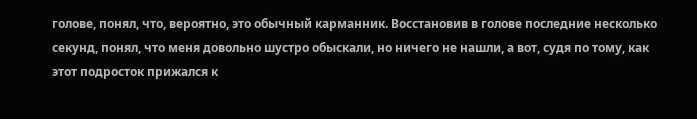голове, понял, что, вероятно, это обычный карманник. Восстановив в голове последние несколько секунд, понял, что меня довольно шустро обыскали, но ничего не нашли, а вот, судя по тому, как этот подросток прижался к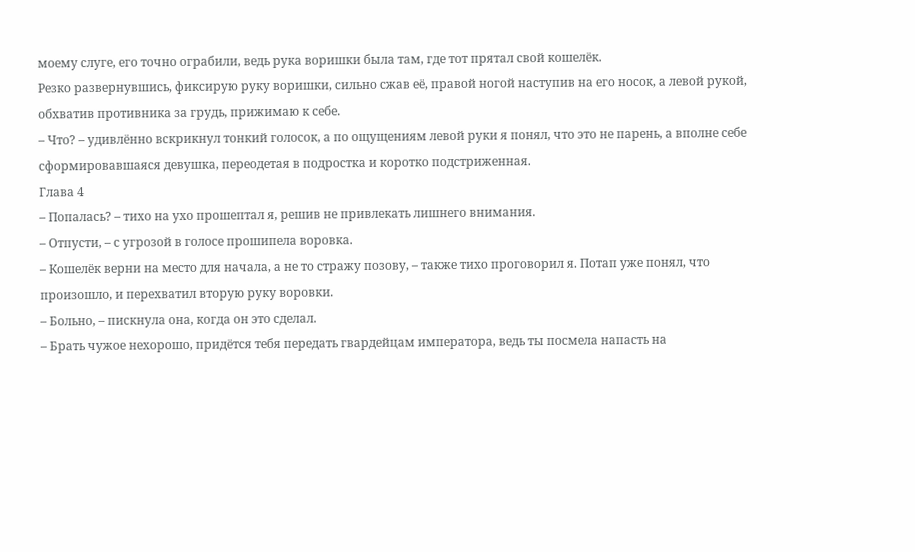моему слуге, его точно ограбили, ведь рука воришки была там, где тот прятал свой кошелёк.
Резко развернувшись, фиксирую руку воришки, сильно сжав её, правой ногой наступив на его носок, а левой рукой, обхватив противника за грудь, прижимаю к себе.
– Что? – удивлённо вскрикнул тонкий голосок, а по ощущениям левой руки я понял, что это не парень, а вполне себе сформировавшаяся девушка, переодетая в подростка и коротко подстриженная.
Глава 4
– Попалась? – тихо на ухо прошептал я, решив не привлекать лишнего внимания.
– Отпусти, – с угрозой в голосе прошипела воровка.
– Кошелёк верни на место для начала, а не то стражу позову, – также тихо проговорил я. Потап уже понял, что произошло, и перехватил вторую руку воровки.
– Больно, – пискнула она, когда он это сделал.
– Брать чужое нехорошо, придётся тебя передать гвардейцам императора, ведь ты посмела напасть на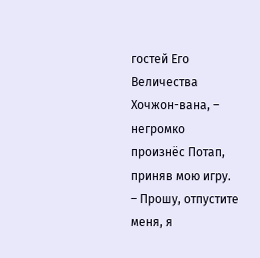гостей Его Величества Хочжон-вана, – негромко произнёс Потап, приняв мою игру.
– Прошу, отпустите меня, я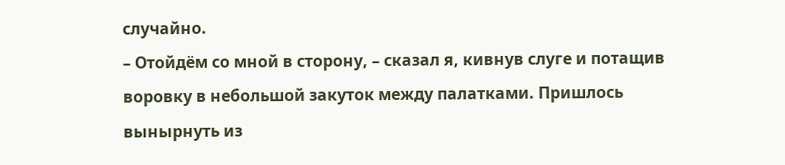случайно.
– Отойдём со мной в сторону, – сказал я, кивнув слуге и потащив воровку в небольшой закуток между палатками. Пришлось вынырнуть из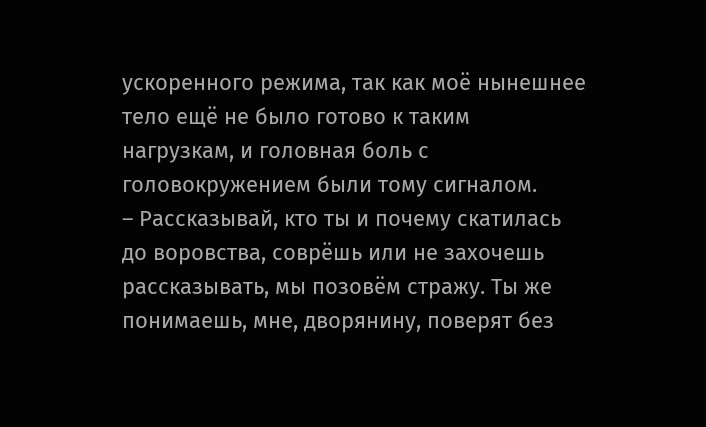ускоренного режима, так как моё нынешнее тело ещё не было готово к таким нагрузкам, и головная боль с головокружением были тому сигналом.
– Рассказывай, кто ты и почему скатилась до воровства, соврёшь или не захочешь рассказывать, мы позовём стражу. Ты же понимаешь, мне, дворянину, поверят без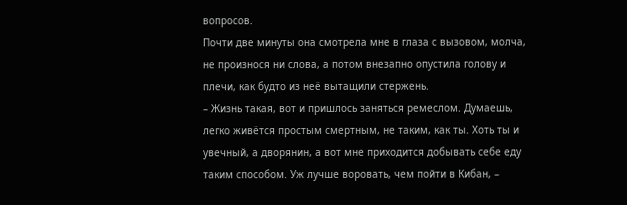вопросов.
Почти две минуты она смотрела мне в глаза с вызовом, молча, не произнося ни слова, а потом внезапно опустила голову и плечи, как будто из неё вытащили стержень.
– Жизнь такая, вот и пришлось заняться ремеслом. Думаешь, легко живётся простым смертным, не таким, как ты. Хоть ты и увечный, а дворянин, а вот мне приходится добывать себе еду таким способом. Уж лучше воровать, чем пойти в Кибан, –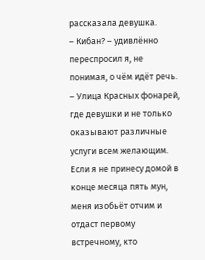рассказала девушка.
– Кибан? – удивлённо переспросил я, не понимая, о чём идёт речь.
– Улица Красных фонарей, где девушки и не только оказывают различные услуги всем желающим. Если я не принесу домой в конце месяца пять мун, меня изобьёт отчим и отдаст первому встречному, кто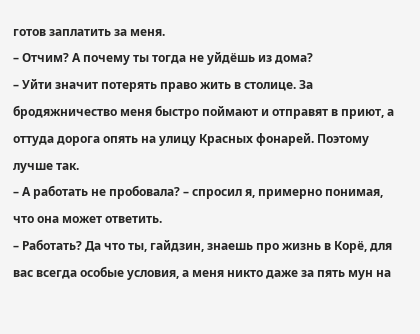готов заплатить за меня.
– Отчим? А почему ты тогда не уйдёшь из дома?
– Уйти значит потерять право жить в столице. За бродяжничество меня быстро поймают и отправят в приют, а оттуда дорога опять на улицу Красных фонарей. Поэтому лучше так.
– А работать не пробовала? – спросил я, примерно понимая, что она может ответить.
– Работать? Да что ты, гайдзин, знаешь про жизнь в Корё, для вас всегда особые условия, а меня никто даже за пять мун на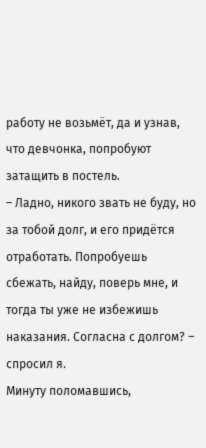работу не возьмёт, да и узнав, что девчонка, попробуют затащить в постель.
– Ладно, никого звать не буду, но за тобой долг, и его придётся отработать. Попробуешь сбежать, найду, поверь мне, и тогда ты уже не избежишь наказания. Согласна с долгом? – спросил я.
Минуту поломавшись,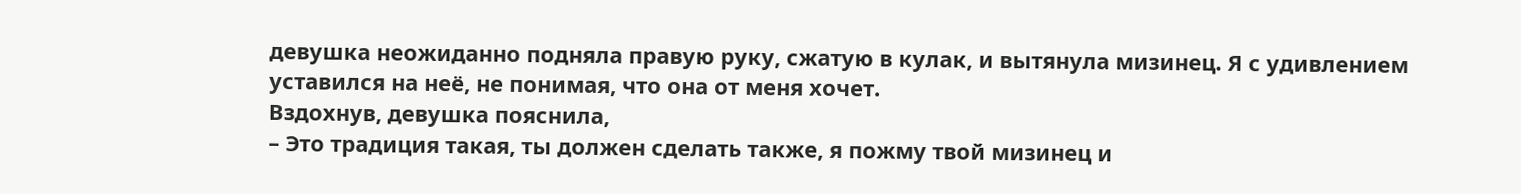девушка неожиданно подняла правую руку, сжатую в кулак, и вытянула мизинец. Я с удивлением уставился на неё, не понимая, что она от меня хочет.
Вздохнув, девушка пояснила,
– Это традиция такая, ты должен сделать также, я пожму твой мизинец и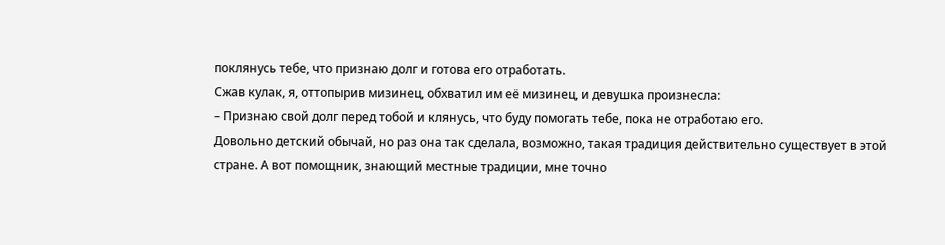поклянусь тебе, что признаю долг и готова его отработать.
Сжав кулак, я, оттопырив мизинец, обхватил им её мизинец, и девушка произнесла:
– Признаю свой долг перед тобой и клянусь, что буду помогать тебе, пока не отработаю его.
Довольно детский обычай, но раз она так сделала, возможно, такая традиция действительно существует в этой стране. А вот помощник, знающий местные традиции, мне точно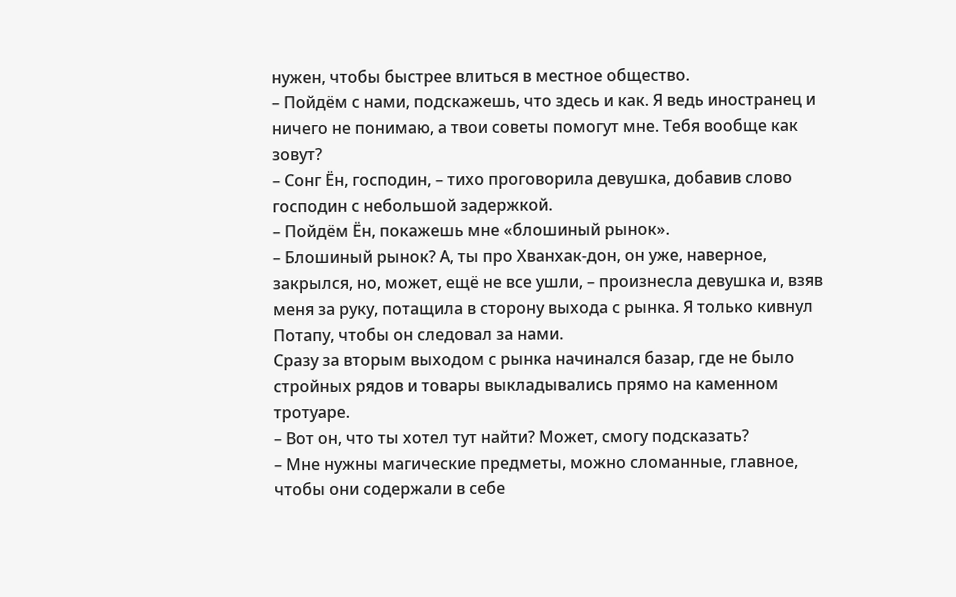нужен, чтобы быстрее влиться в местное общество.
– Пойдём с нами, подскажешь, что здесь и как. Я ведь иностранец и ничего не понимаю, а твои советы помогут мне. Тебя вообще как зовут?
– Сонг Ён, господин, – тихо проговорила девушка, добавив слово господин с небольшой задержкой.
– Пойдём Ён, покажешь мне «блошиный рынок».
– Блошиный рынок? А, ты про Хванхак-дон, он уже, наверное, закрылся, но, может, ещё не все ушли, – произнесла девушка и, взяв меня за руку, потащила в сторону выхода с рынка. Я только кивнул Потапу, чтобы он следовал за нами.
Сразу за вторым выходом с рынка начинался базар, где не было стройных рядов и товары выкладывались прямо на каменном тротуаре.
– Вот он, что ты хотел тут найти? Может, смогу подсказать?
– Мне нужны магические предметы, можно сломанные, главное, чтобы они содержали в себе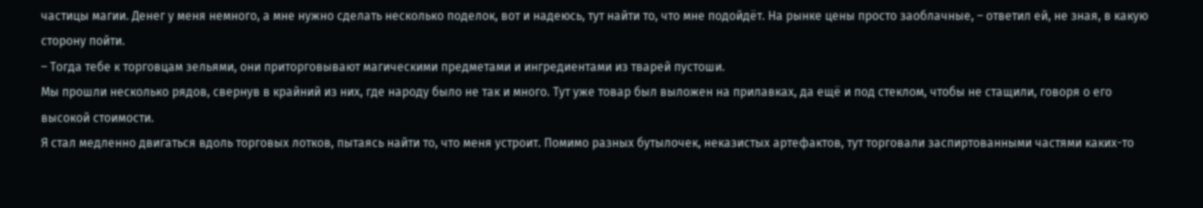частицы магии. Денег у меня немного, а мне нужно сделать несколько поделок, вот и надеюсь, тут найти то, что мне подойдёт. На рынке цены просто заоблачные, – ответил ей, не зная, в какую сторону пойти.
– Тогда тебе к торговцам зельями, они приторговывают магическими предметами и ингредиентами из тварей пустоши.
Мы прошли несколько рядов, свернув в крайний из них, где народу было не так и много. Тут уже товар был выложен на прилавках, да ещё и под стеклом, чтобы не стащили, говоря о его высокой стоимости.
Я стал медленно двигаться вдоль торговых лотков, пытаясь найти то, что меня устроит. Помимо разных бутылочек, неказистых артефактов, тут торговали заспиртованными частями каких-то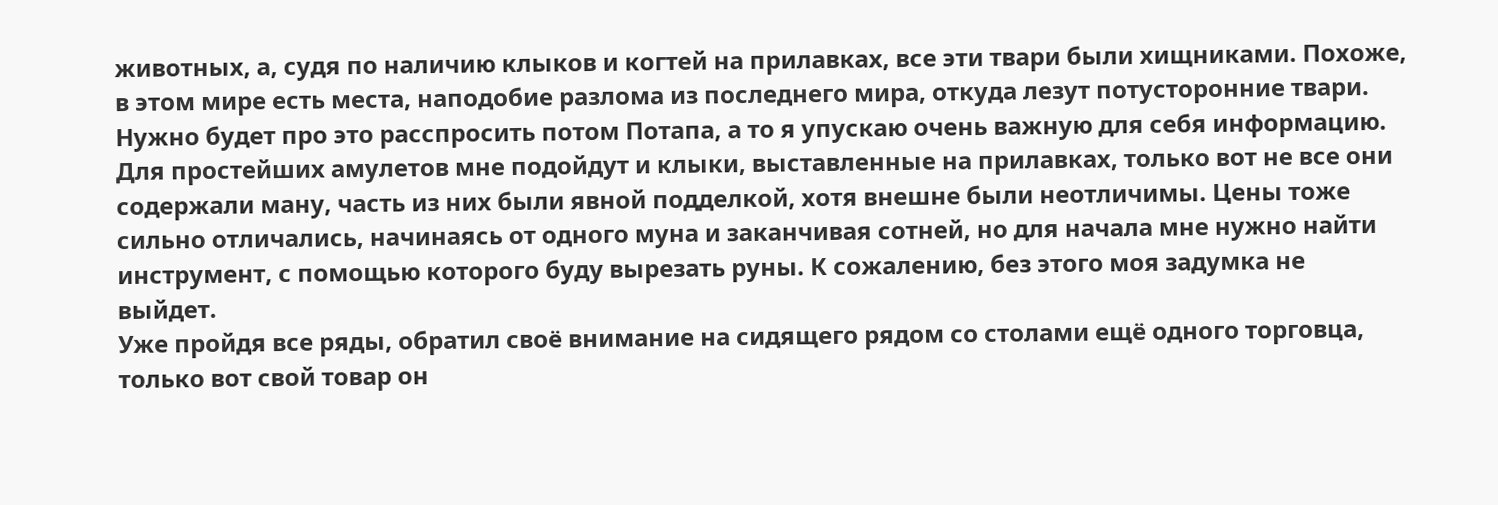животных, а, судя по наличию клыков и когтей на прилавках, все эти твари были хищниками. Похоже, в этом мире есть места, наподобие разлома из последнего мира, откуда лезут потусторонние твари. Нужно будет про это расспросить потом Потапа, а то я упускаю очень важную для себя информацию.
Для простейших амулетов мне подойдут и клыки, выставленные на прилавках, только вот не все они содержали ману, часть из них были явной подделкой, хотя внешне были неотличимы. Цены тоже сильно отличались, начинаясь от одного муна и заканчивая сотней, но для начала мне нужно найти инструмент, с помощью которого буду вырезать руны. К сожалению, без этого моя задумка не выйдет.
Уже пройдя все ряды, обратил своё внимание на сидящего рядом со столами ещё одного торговца, только вот свой товар он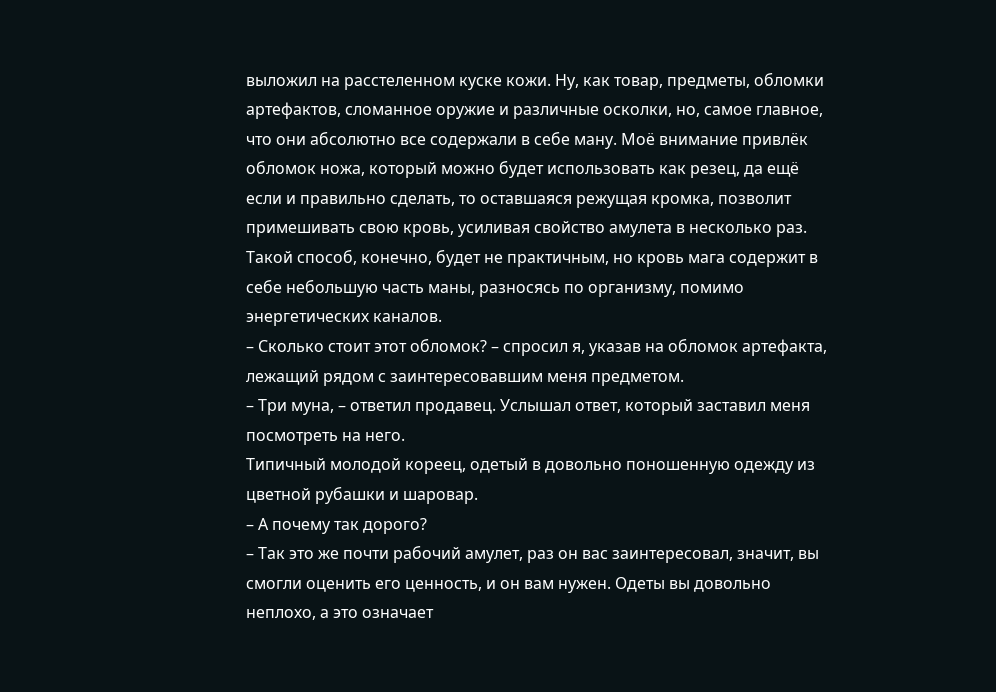выложил на расстеленном куске кожи. Ну, как товар, предметы, обломки артефактов, сломанное оружие и различные осколки, но, самое главное, что они абсолютно все содержали в себе ману. Моё внимание привлёк обломок ножа, который можно будет использовать как резец, да ещё если и правильно сделать, то оставшаяся режущая кромка, позволит примешивать свою кровь, усиливая свойство амулета в несколько раз. Такой способ, конечно, будет не практичным, но кровь мага содержит в себе небольшую часть маны, разносясь по организму, помимо энергетических каналов.
– Сколько стоит этот обломок? – спросил я, указав на обломок артефакта, лежащий рядом с заинтересовавшим меня предметом.
– Три муна, – ответил продавец. Услышал ответ, который заставил меня посмотреть на него.
Типичный молодой кореец, одетый в довольно поношенную одежду из цветной рубашки и шаровар.
– А почему так дорого?
– Так это же почти рабочий амулет, раз он вас заинтересовал, значит, вы смогли оценить его ценность, и он вам нужен. Одеты вы довольно неплохо, а это означает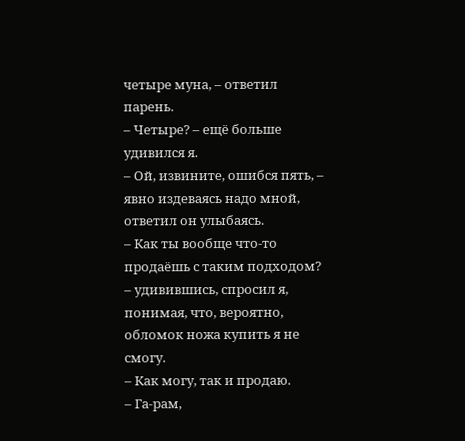четыре муна, – ответил парень.
– Четыре? – ещё больше удивился я.
– Ой, извините, ошибся пять, – явно издеваясь надо мной, ответил он улыбаясь.
– Как ты вообще что-то продаёшь с таким подходом? – удивившись, спросил я, понимая, что, вероятно, обломок ножа купить я не смогу.
– Как могу, так и продаю.
– Га-рам,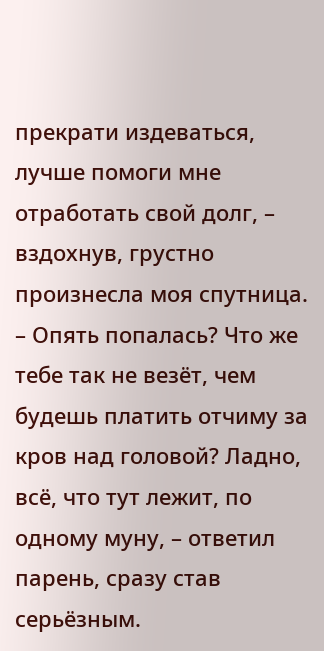прекрати издеваться, лучше помоги мне отработать свой долг, – вздохнув, грустно произнесла моя спутница.
– Опять попалась? Что же тебе так не везёт, чем будешь платить отчиму за кров над головой? Ладно, всё, что тут лежит, по одному муну, – ответил парень, сразу став серьёзным.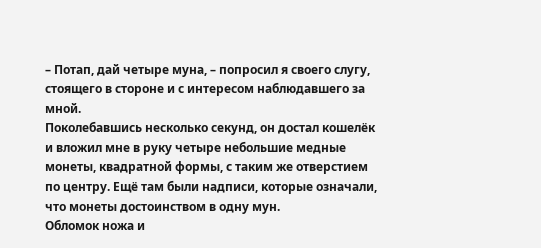– Потап, дай четыре муна, – попросил я своего слугу, стоящего в стороне и с интересом наблюдавшего за мной.
Поколебавшись несколько секунд, он достал кошелёк и вложил мне в руку четыре небольшие медные монеты, квадратной формы, с таким же отверстием по центру. Ещё там были надписи, которые означали, что монеты достоинством в одну мун.
Обломок ножа и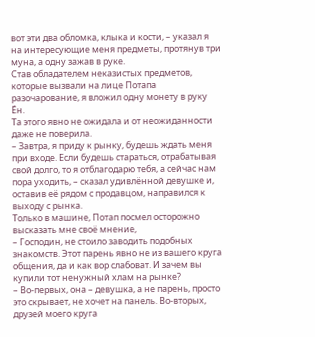вот эти два обломка, клыка и кости, – указал я на интересующие меня предметы, протянув три муна, а одну зажав в руке.
Став обладателем неказистых предметов, которые вызвали на лице Потапа разочарование, я вложил одну монету в руку Ён.
Та этого явно не ожидала и от неожиданности даже не поверила.
– Завтра, я приду к рынку, будешь ждать меня при входе. Если будешь стараться, отрабатывая свой долго, то я отблагодарю тебя, а сейчас нам пора уходить, – сказал удивлённой девушке и, оставив её рядом с продавцом, направился к выходу с рынка.
Только в машине, Потап посмел осторожно высказать мне своё мнение,
– Господин, не стоило заводить подобных знакомств. Этот парень явно не из вашего круга общения, да и как вор слабоват. И зачем вы купили тот ненужный хлам на рынке?
– Во-первых, она – девушка, а не парень, просто это скрывает, не хочет на панель. Во-вторых, друзей моего круга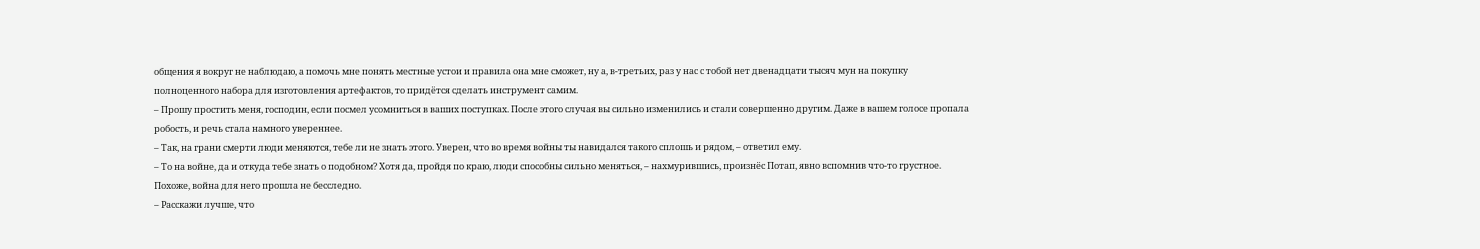общения я вокруг не наблюдаю, а помочь мне понять местные устои и правила она мне сможет, ну а, в-третьих, раз у нас с тобой нет двенадцати тысяч мун на покупку полноценного набора для изготовления артефактов, то придётся сделать инструмент самим.
– Прошу простить меня, господин, если посмел усомниться в ваших поступках. После этого случая вы сильно изменились и стали совершенно другим. Даже в вашем голосе пропала робость, и речь стала намного увереннее.
– Так, на грани смерти люди меняются, тебе ли не знать этого. Уверен, что во время войны ты навидался такого сплошь и рядом, – ответил ему.
– То на войне, да и откуда тебе знать о подобном? Хотя да, пройдя по краю, люди способны сильно меняться, – нахмурившись, произнёс Потап, явно вспомнив что-то грустное. Похоже, война для него прошла не бесследно.
– Расскажи лучше, что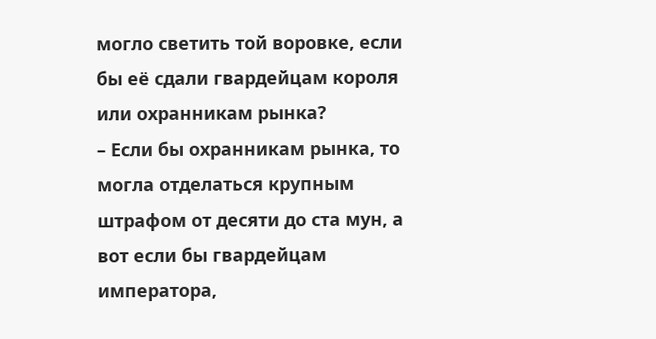могло светить той воровке, если бы её сдали гвардейцам короля или охранникам рынка?
– Если бы охранникам рынка, то могла отделаться крупным штрафом от десяти до ста мун, а вот если бы гвардейцам императора,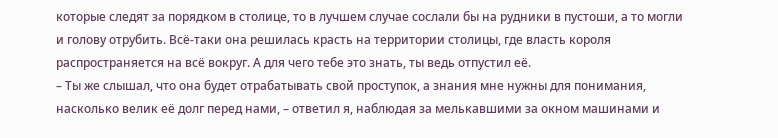которые следят за порядком в столице, то в лучшем случае сослали бы на рудники в пустоши, а то могли и голову отрубить. Всё-таки она решилась красть на территории столицы, где власть короля распространяется на всё вокруг. А для чего тебе это знать, ты ведь отпустил её.
– Ты же слышал, что она будет отрабатывать свой проступок, а знания мне нужны для понимания, насколько велик её долг перед нами, – ответил я, наблюдая за мелькавшими за окном машинами и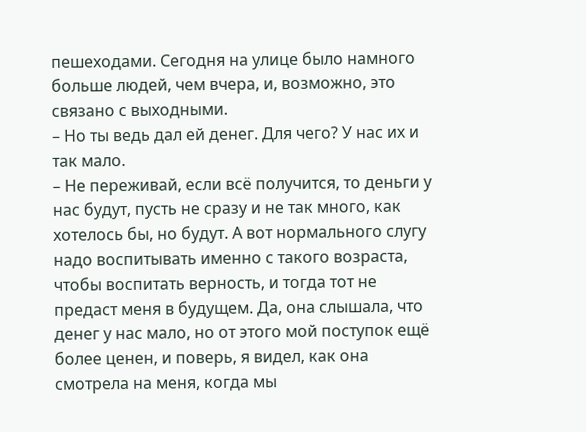пешеходами. Сегодня на улице было намного больше людей, чем вчера, и, возможно, это связано с выходными.
– Но ты ведь дал ей денег. Для чего? У нас их и так мало.
– Не переживай, если всё получится, то деньги у нас будут, пусть не сразу и не так много, как хотелось бы, но будут. А вот нормального слугу надо воспитывать именно с такого возраста, чтобы воспитать верность, и тогда тот не предаст меня в будущем. Да, она слышала, что денег у нас мало, но от этого мой поступок ещё более ценен, и поверь, я видел, как она смотрела на меня, когда мы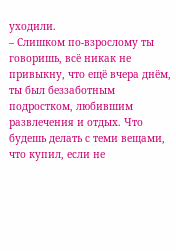уходили.
– Слишком по-взрослому ты говоришь, всё никак не привыкну, что ещё вчера днём, ты был беззаботным подростком, любившим развлечения и отдых. Что будешь делать с теми вещами, что купил, если не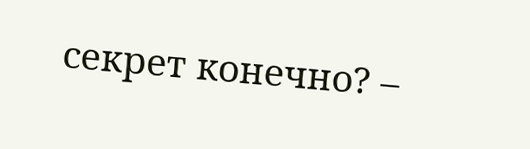секрет конечно? –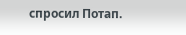спросил Потап.